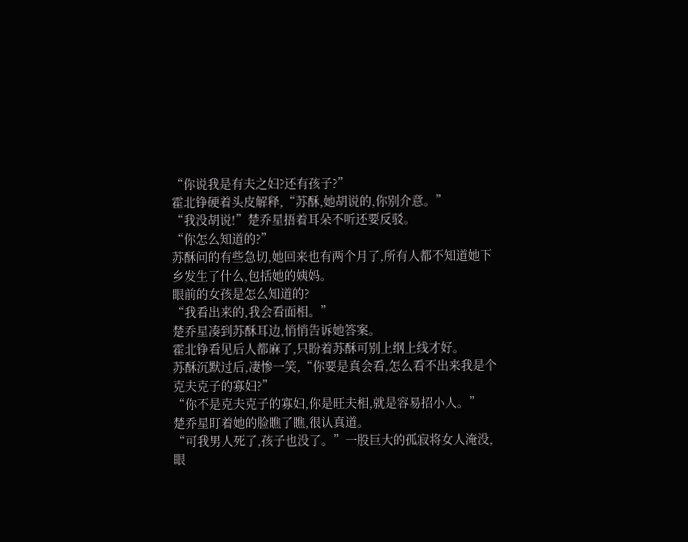“你说我是有夫之妇?还有孩子?”
霍北铮硬着头皮解释,“苏酥,她胡说的,你别介意。”
“我没胡说!”楚乔星捂着耳朵不听还要反驳。
“你怎么知道的?”
苏酥问的有些急切,她回来也有两个月了,所有人都不知道她下乡发生了什么,包括她的姨妈。
眼前的女孩是怎么知道的?
“我看出来的,我会看面相。”
楚乔星凑到苏酥耳边,悄悄告诉她答案。
霍北铮看见后人都麻了,只盼着苏酥可别上纲上线才好。
苏酥沉默过后,凄惨一笑,“你要是真会看,怎么看不出来我是个克夫克子的寡妇?”
“你不是克夫克子的寡妇,你是旺夫相,就是容易招小人。”
楚乔星盯着她的脸瞧了瞧,很认真道。
“可我男人死了,孩子也没了。”一股巨大的孤寂将女人淹没,眼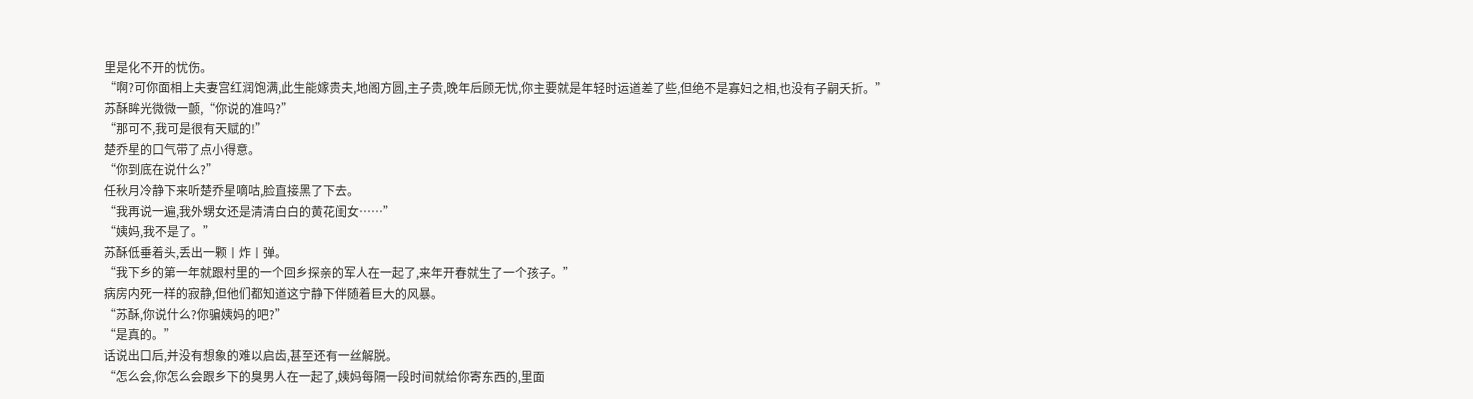里是化不开的忧伤。
“啊?可你面相上夫妻宫红润饱满,此生能嫁贵夫,地阁方圆,主子贵,晚年后顾无忧,你主要就是年轻时运道差了些,但绝不是寡妇之相,也没有子嗣夭折。”
苏酥眸光微微一颤,“你说的准吗?”
“那可不,我可是很有天赋的!”
楚乔星的口气带了点小得意。
“你到底在说什么?”
任秋月冷静下来听楚乔星嘀咕,脸直接黑了下去。
“我再说一遍,我外甥女还是清清白白的黄花闺女……”
“姨妈,我不是了。”
苏酥低垂着头,丢出一颗丨炸丨弹。
“我下乡的第一年就跟村里的一个回乡探亲的军人在一起了,来年开春就生了一个孩子。”
病房内死一样的寂静,但他们都知道这宁静下伴随着巨大的风暴。
“苏酥,你说什么?你骗姨妈的吧?”
“是真的。”
话说出口后,并没有想象的难以启齿,甚至还有一丝解脱。
“怎么会,你怎么会跟乡下的臭男人在一起了,姨妈每隔一段时间就给你寄东西的,里面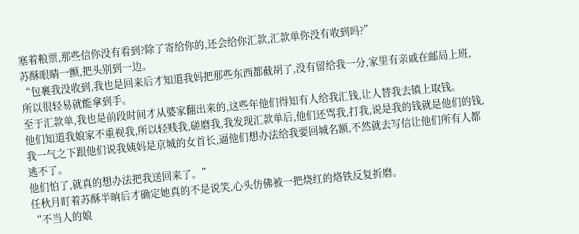塞着粮票,那些信你没有看到?除了寄给你的,还会给你汇款,汇款单你没有收到吗?”
苏酥眼睛一颤,把头别到一边。
“包裹我没收到,我也是回来后才知道我妈把那些东西都截胡了,没有留给我一分,家里有亲戚在邮局上班,所以很轻易就能拿到手。
至于汇款单,我也是前段时间才从婆家翻出来的,这些年他们得知有人给我汇钱,让人替我去镇上取钱。
他们知道我娘家不重视我,所以轻贱我,磋磨我,我发现汇款单后,他们还骂我,打我,说是我的钱就是他们的钱,我一气之下跟他们说我姨妈是京城的女首长,逼他们想办法给我要回城名额,不然就去写信让他们所有人都逃不了。
他们怕了,就真的想办法把我送回来了。”
任秋月盯着苏酥半晌后才确定她真的不是说笑,心头仿佛被一把烧红的烙铁反复折磨。
“不当人的娘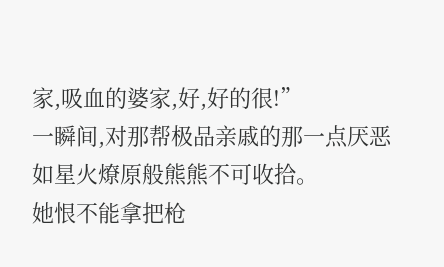家,吸血的婆家,好,好的很!”
一瞬间,对那帮极品亲戚的那一点厌恶如星火燎原般熊熊不可收拾。
她恨不能拿把枪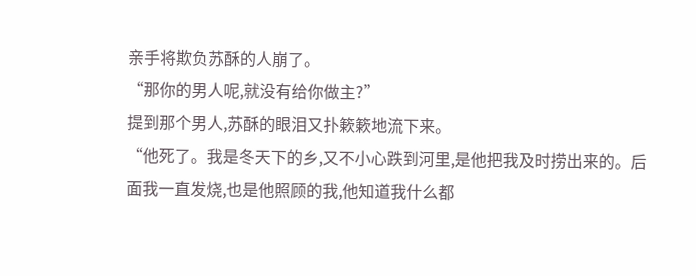亲手将欺负苏酥的人崩了。
“那你的男人呢,就没有给你做主?”
提到那个男人,苏酥的眼泪又扑簌簌地流下来。
“他死了。我是冬天下的乡,又不小心跌到河里,是他把我及时捞出来的。后面我一直发烧,也是他照顾的我,他知道我什么都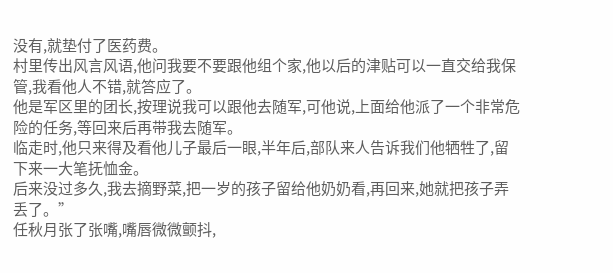没有,就垫付了医药费。
村里传出风言风语,他问我要不要跟他组个家,他以后的津贴可以一直交给我保管,我看他人不错,就答应了。
他是军区里的团长,按理说我可以跟他去随军,可他说,上面给他派了一个非常危险的任务,等回来后再带我去随军。
临走时,他只来得及看他儿子最后一眼,半年后,部队来人告诉我们他牺牲了,留下来一大笔抚恤金。
后来没过多久,我去摘野菜,把一岁的孩子留给他奶奶看,再回来,她就把孩子弄丢了。”
任秋月张了张嘴,嘴唇微微颤抖,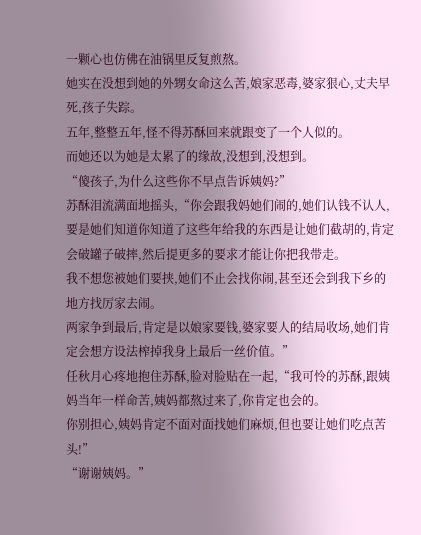一颗心也仿佛在油锅里反复煎熬。
她实在没想到她的外甥女命这么苦,娘家恶毒,婆家狠心,丈夫早死,孩子失踪。
五年,整整五年,怪不得苏酥回来就跟变了一个人似的。
而她还以为她是太累了的缘故,没想到,没想到。
“傻孩子,为什么这些你不早点告诉姨妈?”
苏酥泪流满面地摇头,“你会跟我妈她们闹的,她们认钱不认人,要是她们知道你知道了这些年给我的东西是让她们截胡的,肯定会破罐子破摔,然后提更多的要求才能让你把我带走。
我不想您被她们要挟,她们不止会找你闹,甚至还会到我下乡的地方找厉家去闹。
两家争到最后,肯定是以娘家要钱,婆家要人的结局收场,她们肯定会想方设法榨掉我身上最后一丝价值。”
任秋月心疼地抱住苏酥,脸对脸贴在一起,“我可怜的苏酥,跟姨妈当年一样命苦,姨妈都熬过来了,你肯定也会的。
你别担心,姨妈肯定不面对面找她们麻烦,但也要让她们吃点苦头!”
“谢谢姨妈。”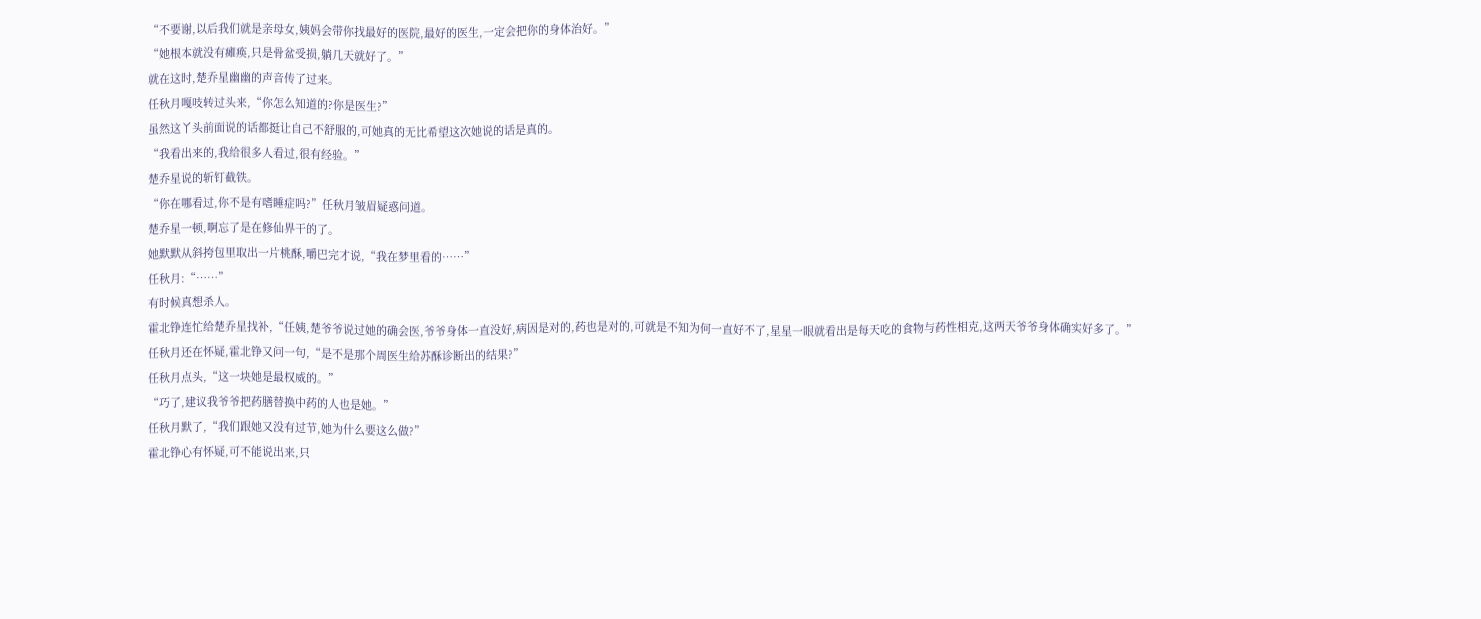“不要谢,以后我们就是亲母女,姨妈会带你找最好的医院,最好的医生,一定会把你的身体治好。”
“她根本就没有瘫痪,只是骨盆受损,躺几天就好了。”
就在这时,楚乔星幽幽的声音传了过来。
任秋月嘎吱转过头来,“你怎么知道的?你是医生?”
虽然这丫头前面说的话都挺让自己不舒服的,可她真的无比希望这次她说的话是真的。
“我看出来的,我给很多人看过,很有经验。”
楚乔星说的斩钉截铁。
“你在哪看过,你不是有嗜睡症吗?”任秋月皱眉疑惑问道。
楚乔星一顿,啊忘了是在修仙界干的了。
她默默从斜挎包里取出一片桃酥,嚼巴完才说,“我在梦里看的……”
任秋月:“……”
有时候真想杀人。
霍北铮连忙给楚乔星找补,“任姨,楚爷爷说过她的确会医,爷爷身体一直没好,病因是对的,药也是对的,可就是不知为何一直好不了,星星一眼就看出是每天吃的食物与药性相克,这两天爷爷身体确实好多了。”
任秋月还在怀疑,霍北铮又问一句,“是不是那个周医生给苏酥诊断出的结果?”
任秋月点头,“这一块她是最权威的。”
“巧了,建议我爷爷把药膳替换中药的人也是她。”
任秋月默了,“我们跟她又没有过节,她为什么要这么做?”
霍北铮心有怀疑,可不能说出来,只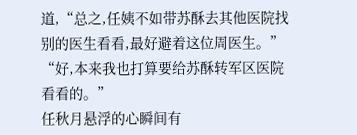道,“总之,任姨不如带苏酥去其他医院找别的医生看看,最好避着这位周医生。”
“好,本来我也打算要给苏酥转军区医院看看的。”
任秋月悬浮的心瞬间有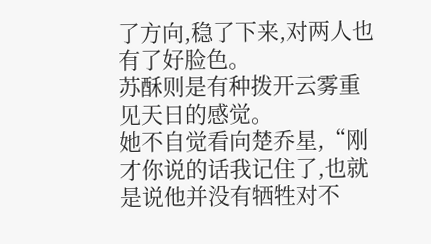了方向,稳了下来,对两人也有了好脸色。
苏酥则是有种拨开云雾重见天日的感觉。
她不自觉看向楚乔星,“刚才你说的话我记住了,也就是说他并没有牺牲对不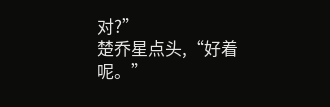对?”
楚乔星点头,“好着呢。”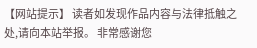【网站提示】 读者如发现作品内容与法律抵触之处,请向本站举报。 非常感谢您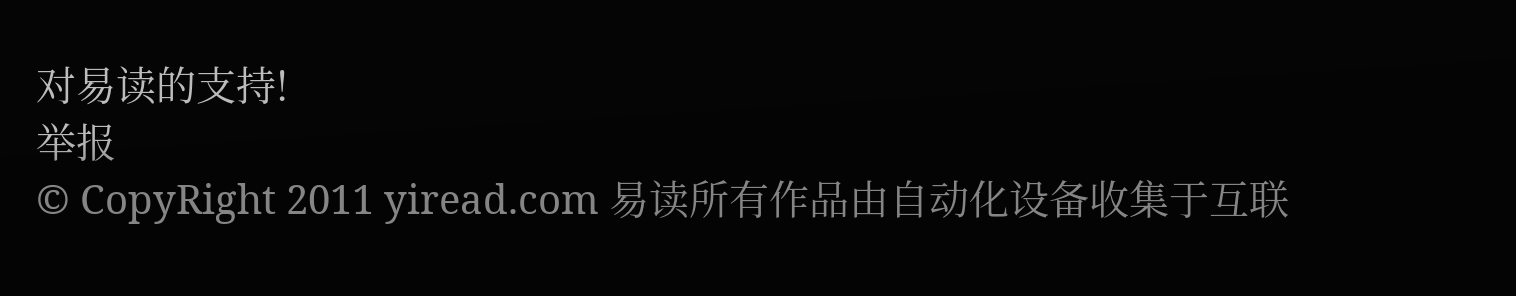对易读的支持!
举报
© CopyRight 2011 yiread.com 易读所有作品由自动化设备收集于互联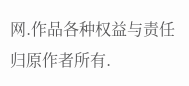网.作品各种权益与责任归原作者所有.